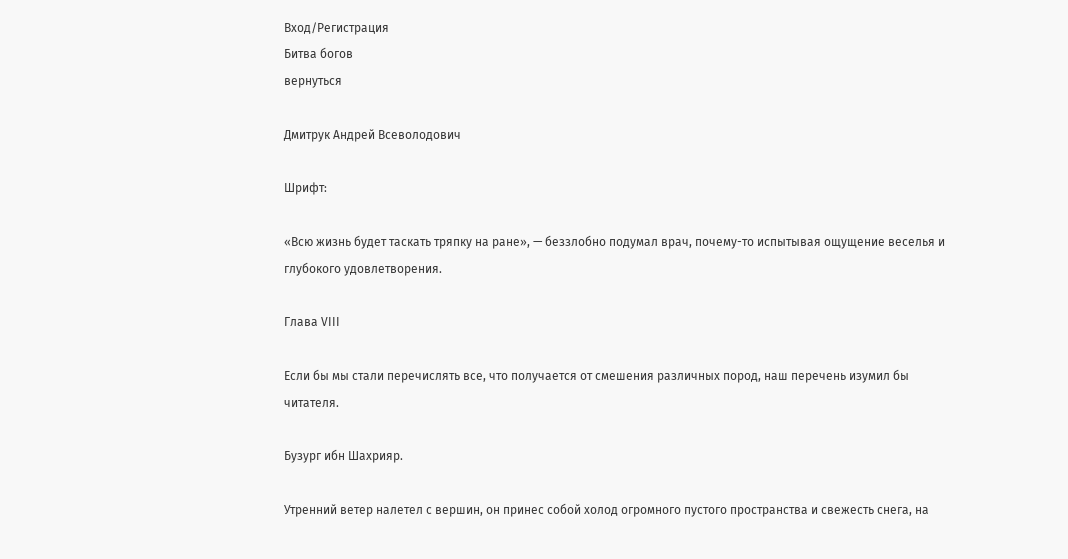Вход/Регистрация
Битва богов
вернуться

Дмитрук Андрей Всеволодович

Шрифт:

«Всю жизнь будет таскать тряпку на ране», — беззлобно подумал врач, почему-то испытывая ощущение веселья и глубокого удовлетворения.

Глава VIII

Если бы мы стали перечислять все, что получается от смешения различных пород, наш перечень изумил бы читателя.

Бузург ибн Шахрияр.

Утренний ветер налетел с вершин, он принес собой холод огромного пустого пространства и свежесть снега, на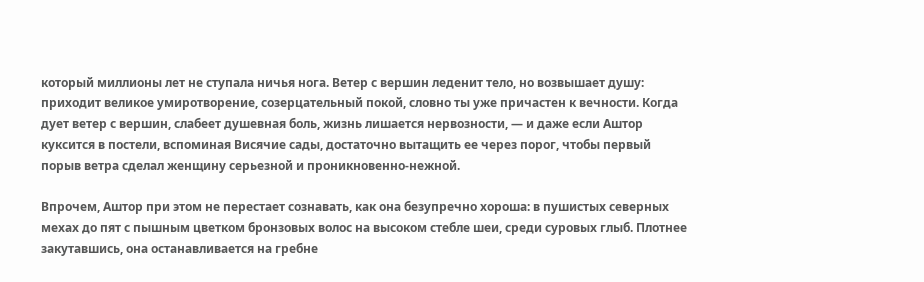который миллионы лет не ступала ничья нога. Ветер с вершин леденит тело, но возвышает душу: приходит великое умиротворение, созерцательный покой, словно ты уже причастен к вечности. Когда дует ветер с вершин, слабеет душевная боль, жизнь лишается нервозности, — и даже если Аштор куксится в постели, вспоминая Висячие сады, достаточно вытащить ее через порог, чтобы первый порыв ветра сделал женщину серьезной и проникновенно-нежной.

Впрочем, Аштор при этом не перестает сознавать, как она безупречно хороша: в пушистых северных мехах до пят с пышным цветком бронзовых волос на высоком стебле шеи, среди суровых глыб. Плотнее закутавшись, она останавливается на гребне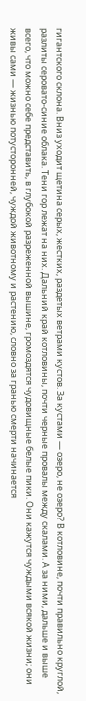гигантского склона. Вниз уходит щетина серых, жестких, раздетых ветрами кустов. За кустами — озеро, не озеро? В котловине, почти правильно круглой, разлиты серовато-синие облака. Тени гор лежат на них. Дальний край котловины, почти черные провалы между скалами. А за ними, дальше и выше всего, что можно себе представить, в глубокой разреженной вышине, громоздятся чудовищные белые пики. Они кажутся чуждыми всякой жизни; они живы сами — жизнью потусторонней, чуждой животному и растению, словно за гранью смерти начинается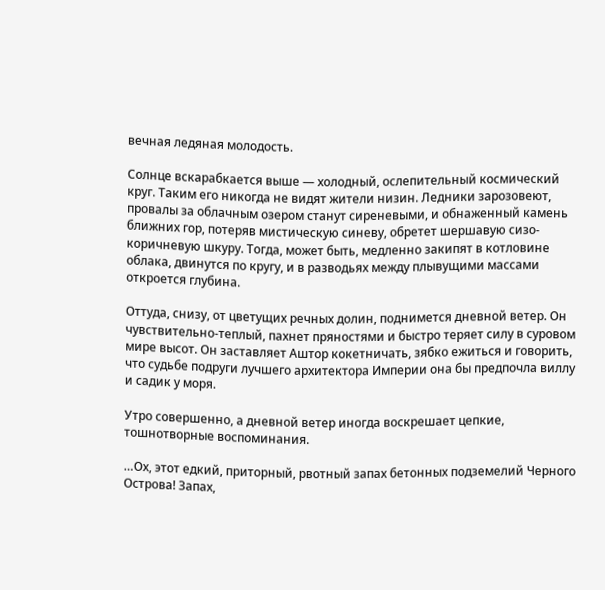вечная ледяная молодость.

Солнце вскарабкается выше — холодный, ослепительный космический круг. Таким его никогда не видят жители низин. Ледники зарозовеют, провалы за облачным озером станут сиреневыми, и обнаженный камень ближних гор, потеряв мистическую синеву, обретет шершавую сизо-коричневую шкуру. Тогда, может быть, медленно закипят в котловине облака, двинутся по кругу, и в разводьях между плывущими массами откроется глубина.

Оттуда, снизу, от цветущих речных долин, поднимется дневной ветер. Он чувствительно-теплый, пахнет пряностями и быстро теряет силу в суровом мире высот. Он заставляет Аштор кокетничать, зябко ежиться и говорить, что судьбе подруги лучшего архитектора Империи она бы предпочла виллу и садик у моря.

Утро совершенно, а дневной ветер иногда воскрешает цепкие, тошнотворные воспоминания.

…Ох, этот едкий, приторный, рвотный запах бетонных подземелий Черного Острова! Запах,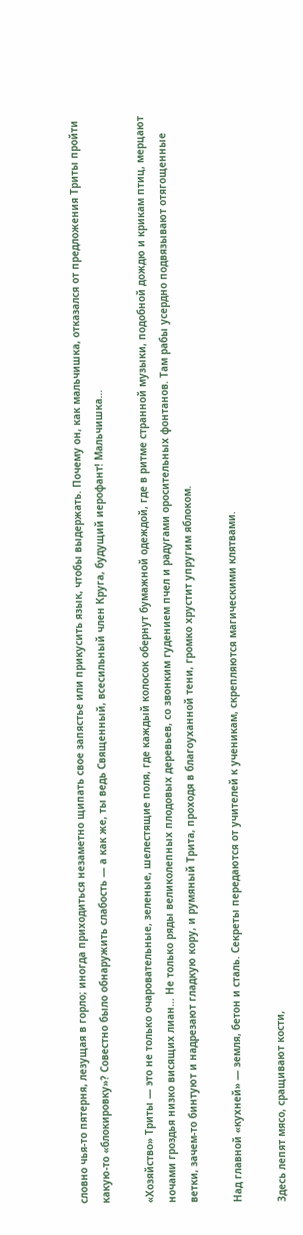словно чья-то пятерня, лезущая в горло; иногда приходиться незаметно щипать свое запястье или прикусить язык, чтобы выдержать. Почему он, как мальчишка, отказался от предложения Триты пройти какую-то «блокировку»? Совестно было обнаружить слабость — а как же, ты ведь Священный, всесильный член Круга, будущий иерофант! Мальчишка…

«Хозяйство» Триты — это не только очаровательные, зеленые, шелестящие поля, где каждый колосок обернут бумажной одеждой, где в ритме странной музыки, подобной дождю и крикам птиц, мерцают ночами гроздья низко висящих лиан… Не только ряды великолепных плодовых деревьев, со звонким гудением пчел и радугами оросительных фонтанов. Там рабы усердно подвязывают отягощенные ветки, зачем-то бинтуют и надрезают гладкую кору, и румяный Трита, проходя в благоуханной тени, громко хрустит упругим яблоком.

Над главной «кухней» — земля, бетон и сталь. Секреты передаются от учителей к ученикам, скрепляются магическими клятвами.

Здесь лепят мясо, сращивают кости,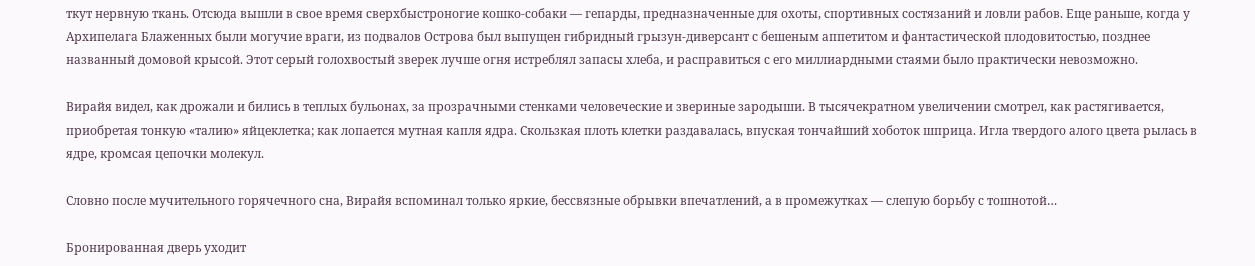ткут нервную ткань. Отсюда вышли в свое время сверхбыстроногие кошко-собаки — гепарды, предназначенные для охоты, спортивных состязаний и ловли рабов. Еще раньше, когда у Архипелага Блаженных были могучие враги, из подвалов Острова был выпущен гибридный грызун-диверсант с бешеным аппетитом и фантастической плодовитостью, позднее названный домовой крысой. Этот серый голохвостый зверек лучше огня истреблял запасы хлеба, и расправиться с его миллиардными стаями было практически невозможно.

Вирайя видел, как дрожали и бились в теплых бульонах, за прозрачными стенками человеческие и звериные зародыши. В тысячекратном увеличении смотрел, как растягивается, приобретая тонкую «талию» яйцеклетка; как лопается мутная капля ядра. Скользкая плоть клетки раздавалась, впуская тончайший хоботок шприца. Игла твердого алого цвета рылась в ядре, кромсая цепочки молекул.

Словно после мучительного горячечного сна, Вирайя вспоминал только яркие, бессвязные обрывки впечатлений, а в промежутках — слепую борьбу с тошнотой…

Бронированная дверь уходит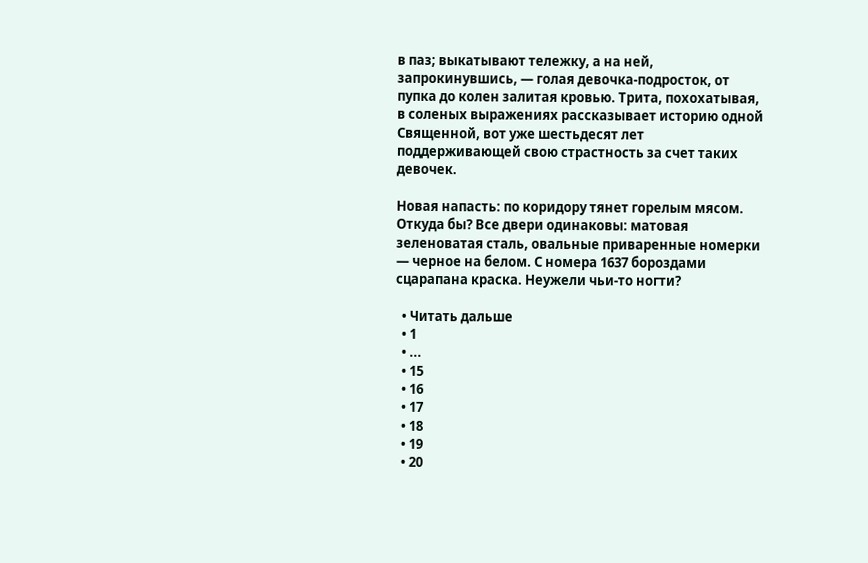в паз; выкатывают тележку, а на ней, запрокинувшись, — голая девочка-подросток, от пупка до колен залитая кровью. Трита, похохатывая, в соленых выражениях рассказывает историю одной Священной, вот уже шестьдесят лет поддерживающей свою страстность за счет таких девочек.

Новая напасть: по коридору тянет горелым мясом. Откуда бы? Все двери одинаковы: матовая зеленоватая сталь, овальные приваренные номерки — черное на белом. С номера 1637 бороздами сцарапана краска. Неужели чьи-то ногти?

  • Читать дальше
  • 1
  • ...
  • 15
  • 16
  • 17
  • 18
  • 19
  • 20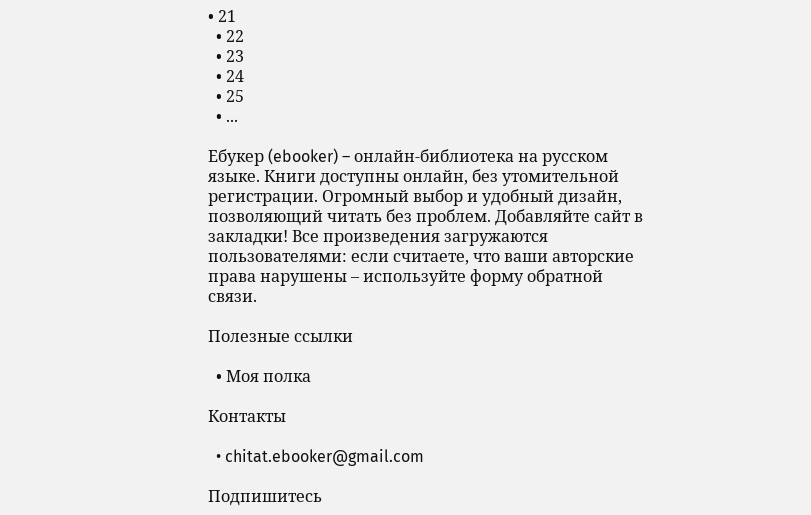• 21
  • 22
  • 23
  • 24
  • 25
  • ...

Ебукер (ebooker) – онлайн-библиотека на русском языке. Книги доступны онлайн, без утомительной регистрации. Огромный выбор и удобный дизайн, позволяющий читать без проблем. Добавляйте сайт в закладки! Все произведения загружаются пользователями: если считаете, что ваши авторские права нарушены – используйте форму обратной связи.

Полезные ссылки

  • Моя полка

Контакты

  • chitat.ebooker@gmail.com

Подпишитесь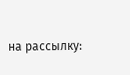на рассылку: